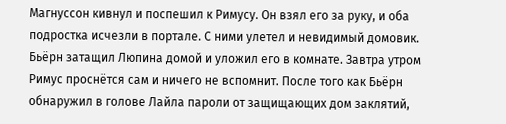Магнуссон кивнул и поспешил к Римусу. Он взял его за руку, и оба подростка исчезли в портале. С ними улетел и невидимый домовик. Бьёрн затащил Люпина домой и уложил его в комнате. Завтра утром Римус проснётся сам и ничего не вспомнит. После того как Бьёрн обнаружил в голове Лайла пароли от защищающих дом заклятий,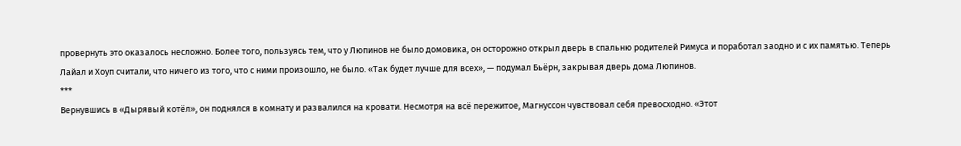провернуть это оказалось несложно. Более того, пользуясь тем, что у Люпинов не было домовика, он осторожно открыл дверь в спальню родителей Римуса и поработал заодно и с их памятью. Теперь Лайал и Хоуп считали, что ничего из того, что с ними произошло, не было. «Так будет лучше для всех», — подумал Бьёрн, закрывая дверь дома Люпинов.
***
Вернувшись в «Дырявый котёл», он поднялся в комнату и развалился на кровати. Несмотря на всё пережитое, Магнуссон чувствовал себя превосходно. «Этот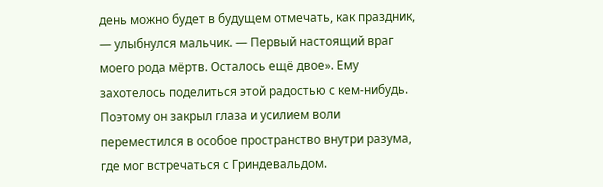день можно будет в будущем отмечать, как праздник, — улыбнулся мальчик. — Первый настоящий враг моего рода мёртв. Осталось ещё двое». Ему захотелось поделиться этой радостью с кем-нибудь. Поэтому он закрыл глаза и усилием воли переместился в особое пространство внутри разума, где мог встречаться с Гриндевальдом.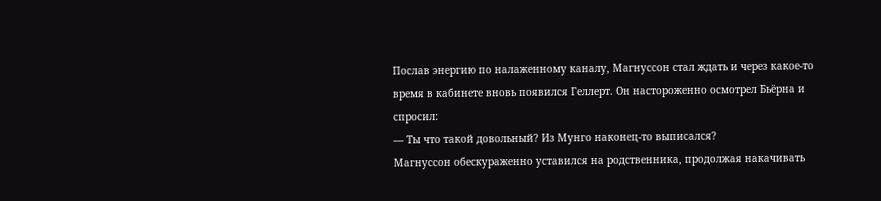Послав энергию по налаженному каналу, Магнуссон стал ждать и через какое-то время в кабинете вновь появился Геллерт. Он настороженно осмотрел Бьёрна и спросил:
— Ты что такой довольный? Из Мунго наконец-то выписался?
Магнуссон обескураженно уставился на родственника, продолжая накачивать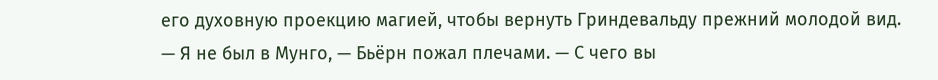его духовную проекцию магией, чтобы вернуть Гриндевальду прежний молодой вид.
— Я не был в Мунго, — Бьёрн пожал плечами. — С чего вы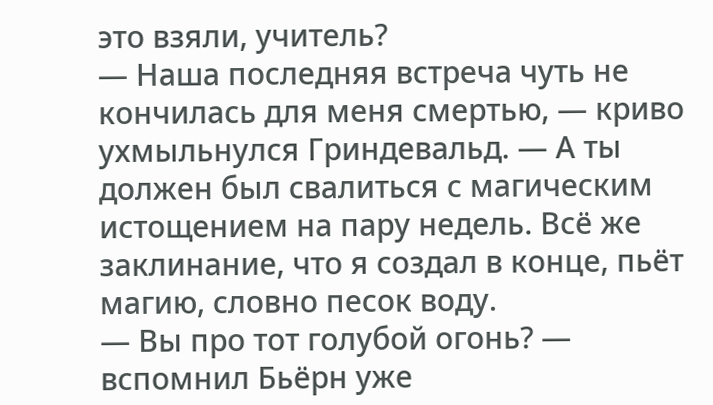это взяли, учитель?
— Наша последняя встреча чуть не кончилась для меня смертью, — криво ухмыльнулся Гриндевальд. — А ты должен был свалиться с магическим истощением на пару недель. Всё же заклинание, что я создал в конце, пьёт магию, словно песок воду.
— Вы про тот голубой огонь? — вспомнил Бьёрн уже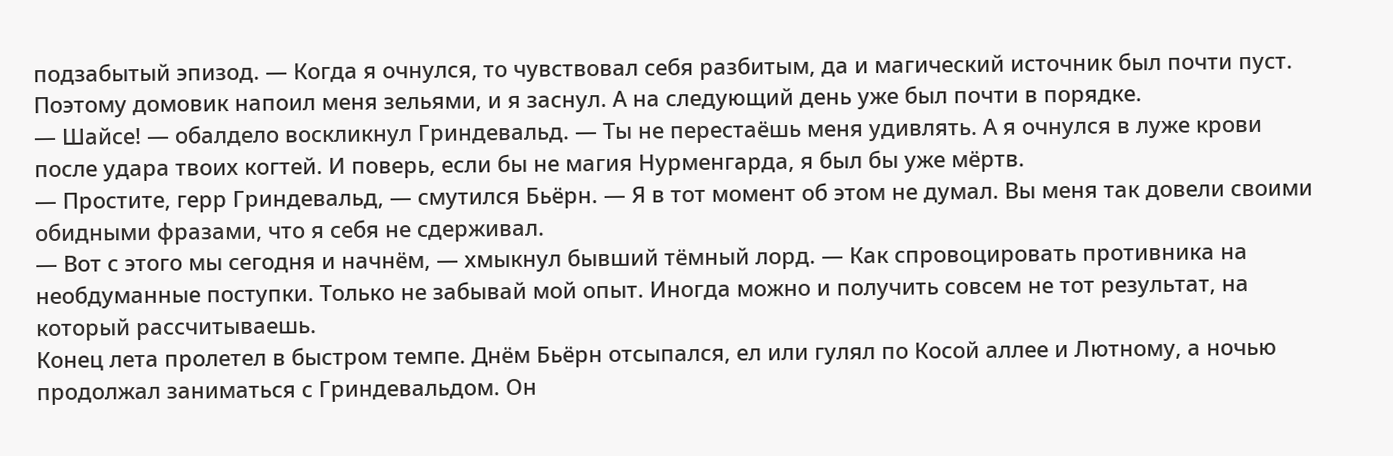подзабытый эпизод. — Когда я очнулся, то чувствовал себя разбитым, да и магический источник был почти пуст. Поэтому домовик напоил меня зельями, и я заснул. А на следующий день уже был почти в порядке.
— Шайсе! — обалдело воскликнул Гриндевальд. — Ты не перестаёшь меня удивлять. А я очнулся в луже крови после удара твоих когтей. И поверь, если бы не магия Нурменгарда, я был бы уже мёртв.
— Простите, герр Гриндевальд, — смутился Бьёрн. — Я в тот момент об этом не думал. Вы меня так довели своими обидными фразами, что я себя не сдерживал.
— Вот с этого мы сегодня и начнём, — хмыкнул бывший тёмный лорд. — Как спровоцировать противника на необдуманные поступки. Только не забывай мой опыт. Иногда можно и получить совсем не тот результат, на который рассчитываешь.
Конец лета пролетел в быстром темпе. Днём Бьёрн отсыпался, ел или гулял по Косой аллее и Лютному, а ночью продолжал заниматься с Гриндевальдом. Он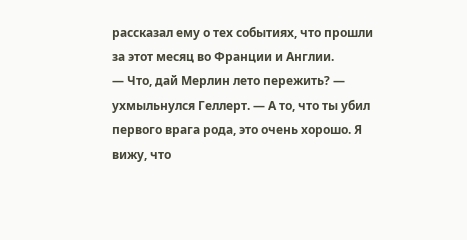рассказал ему о тех событиях, что прошли за этот месяц во Франции и Англии.
— Что, дай Мерлин лето пережить? — ухмыльнулся Геллерт. — А то, что ты убил первого врага рода, это очень хорошо. Я вижу, что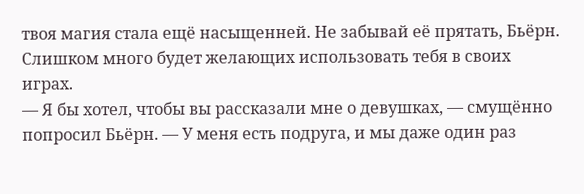твоя магия стала ещё насыщенней. Не забывай её прятать, Бьёрн. Слишком много будет желающих использовать тебя в своих играх.
— Я бы хотел, чтобы вы рассказали мне о девушках, — смущённо попросил Бьёрн. — У меня есть подруга, и мы даже один раз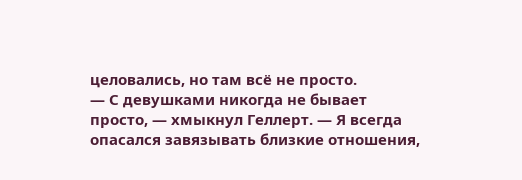целовались, но там всё не просто.
— С девушками никогда не бывает просто, — хмыкнул Геллерт. — Я всегда опасался завязывать близкие отношения,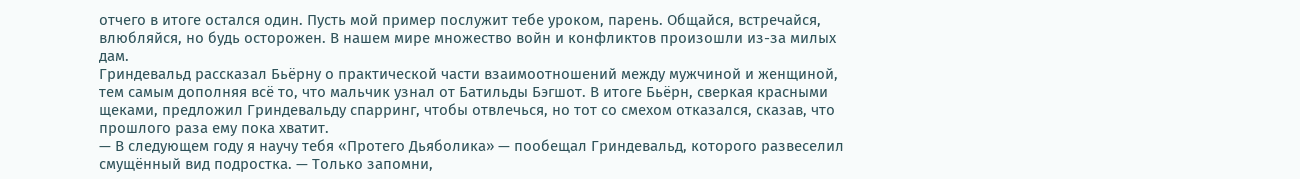отчего в итоге остался один. Пусть мой пример послужит тебе уроком, парень. Общайся, встречайся, влюбляйся, но будь осторожен. В нашем мире множество войн и конфликтов произошли из-за милых дам.
Гриндевальд рассказал Бьёрну о практической части взаимоотношений между мужчиной и женщиной, тем самым дополняя всё то, что мальчик узнал от Батильды Бэгшот. В итоге Бьёрн, сверкая красными щеками, предложил Гриндевальду спарринг, чтобы отвлечься, но тот со смехом отказался, сказав, что прошлого раза ему пока хватит.
— В следующем году я научу тебя «Протего Дьяболика» — пообещал Гриндевальд, которого развеселил смущённый вид подростка. — Только запомни,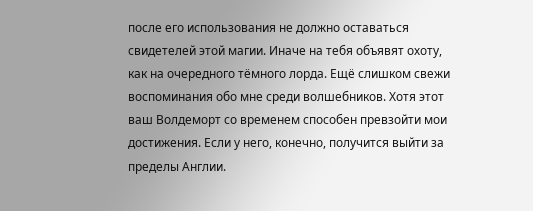после его использования не должно оставаться свидетелей этой магии. Иначе на тебя объявят охоту, как на очередного тёмного лорда. Ещё слишком свежи воспоминания обо мне среди волшебников. Хотя этот ваш Волдеморт со временем способен превзойти мои достижения. Если у него, конечно, получится выйти за пределы Англии.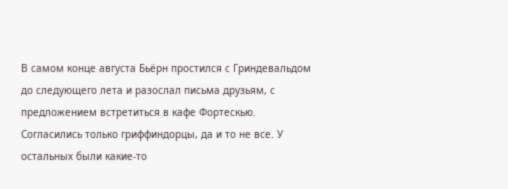В самом конце августа Бьёрн простился с Гриндевальдом до следующего лета и разослал письма друзьям, с предложением встретиться в кафе Фортескью. Согласились только гриффиндорцы, да и то не все. У остальных были какие-то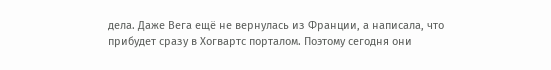дела. Даже Вега ещё не вернулась из Франции, а написала, что прибудет сразу в Хогвартс порталом. Поэтому сегодня они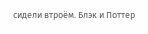сидели втроём. Блэк и Поттер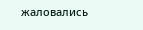жаловались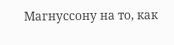Магнуссону на то, как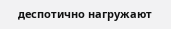деспотично нагружают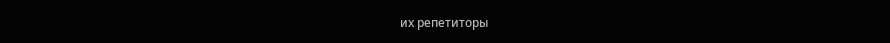их репетиторы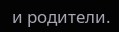и родители.